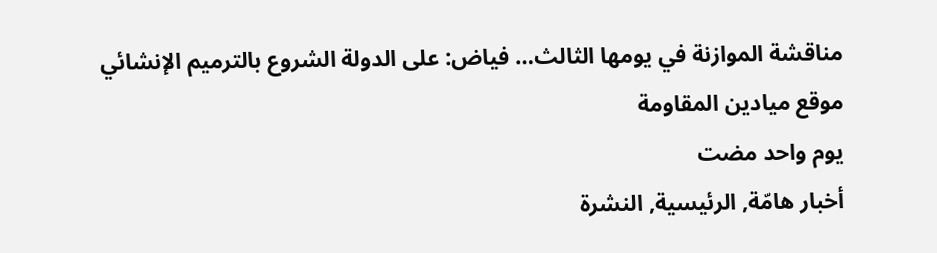مناقشة الموازنة في يومها الثالث… فياض: على الدولة الشروع بالترميم الإنشائي
موقع ميادين المقاومة
يوم واحد مضت
أخبار هامّة, الرئيسية, النشرة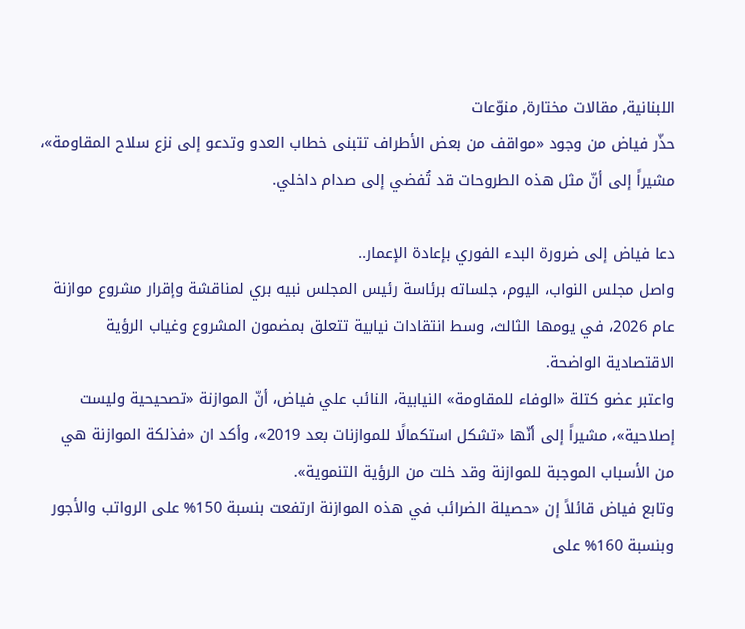اللبنانية, مقالات مختارة, منوّعات
حذّر فياض من وجود «مواقف من بعض الأطراف تتبنى خطاب العدو وتدعو إلى نزع سلاح المقاومة»، مشيراً إلى أنّ مثل هذه الطروحات قد تُفضي إلى صدام داخلي.

دعا فياض إلى ضرورة البدء الفوري بإعادة الإعمار..
واصل مجلس النواب، اليوم، جلساته برئاسة رئيس المجلس نبيه بري لمناقشة وإقرار مشروع موازنة عام 2026، في يومها الثالث، وسط انتقادات نيابية تتعلق بمضمون المشروع وغياب الرؤية الاقتصادية الواضحة.
واعتبر عضو كتلة «الوفاء للمقاومة» النيابية، النائب علي فياض، أنّ الموازنة «تصحيحية وليست إصلاحية»، مشيراً إلى أنّها «تشكل استكمالًا للموازنات بعد 2019»، وأكد ان «فذلكة الموازنة هي من الأسباب الموجبة للموازنة وقد خلت من الرؤية التنموية».
وتابع فياض قائلاً إن «حصيلة الضرائب في هذه الموازنة ارتفعت بنسبة 150% على الرواتب والأجور وبنسبة 160% على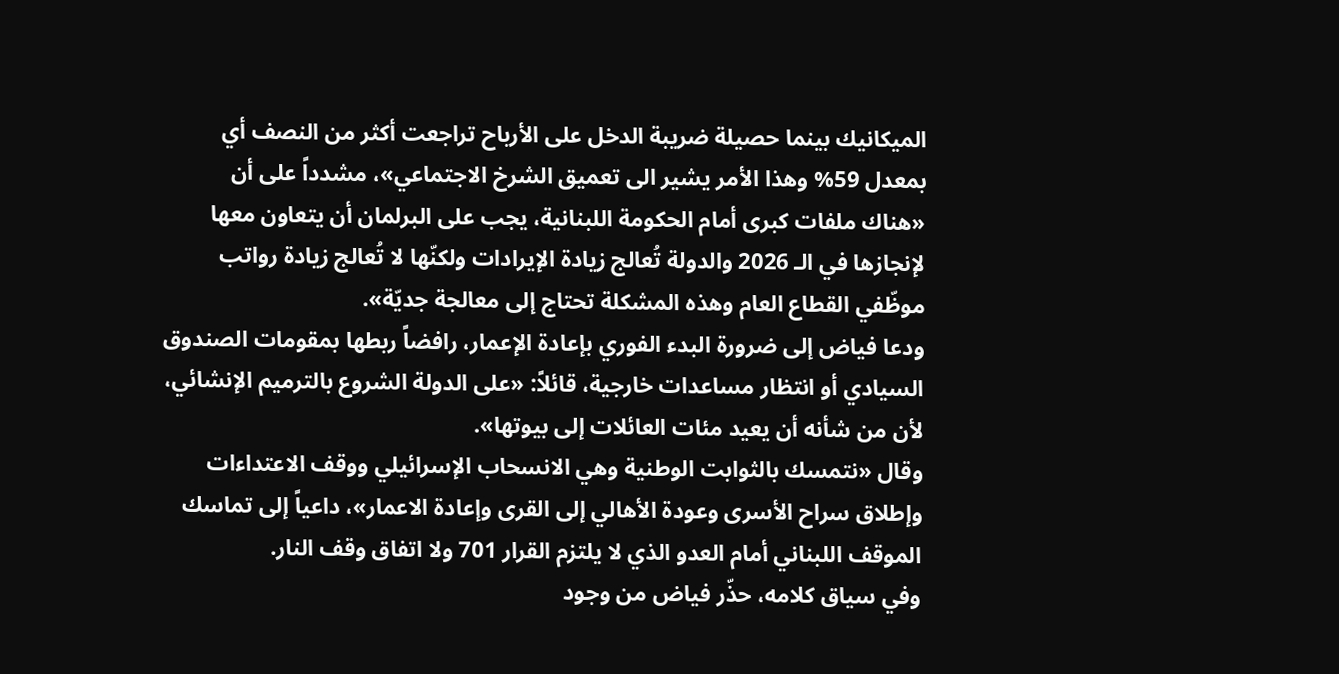الميكانيك بينما حصيلة ضريبة الدخل على الأرباح تراجعت أكثر من النصف أي بمعدل 59% وهذا الأمر يشير الى تعميق الشرخ الاجتماعي»، مشدداً على أن «هناك ملفات كبرى أمام الحكومة اللبنانية، يجب على البرلمان أن يتعاون معها لإنجازها في الـ 2026 والدولة تُعالج زيادة الإيرادات ولكنّها لا تُعالج زيادة رواتب موظّفي القطاع العام وهذه المشكلة تحتاج إلى معالجة جديّة».
ودعا فياض إلى ضرورة البدء الفوري بإعادة الإعمار، رافضاً ربطها بمقومات الصندوق السيادي أو انتظار مساعدات خارجية، قائلاً: «على الدولة الشروع بالترميم الإنشائي، لأن من شأنه أن يعيد مئات العائلات إلى بيوتها».
وقال «نتمسك بالثوابت الوطنية وهي الانسحاب الإسرائيلي ووقف الاعتداءات وإطلاق سراح الأسرى وعودة الأهالي إلى القرى وإعادة الاعمار»، داعياً إلى تماسك الموقف اللبناني أمام العدو الذي لا يلتزم القرار 701 ولا اتفاق وقف النار.
وفي سياق كلامه، حذّر فياض من وجود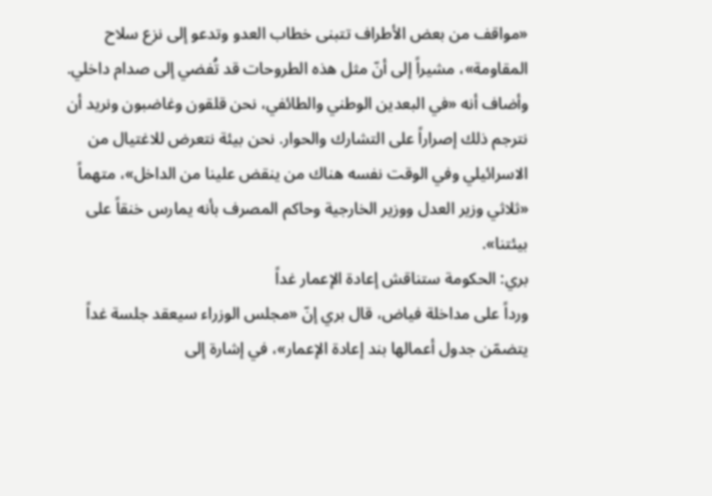«مواقف من بعض الأطراف تتبنى خطاب العدو وتدعو إلى نزع سلاح المقاومة»، مشيراً إلى أنّ مثل هذه الطروحات قد تُفضي إلى صدام داخلي.
وأضاف أنه «في البعدين الوطني والطائفي، نحن قلقون وغاضبون ونريد أن نترجم ذلك إصراراً على التشارك والحوار. نحن بيئة نتعرض للاغتيال من الاسرائيلي وفي الوقت نفسه هناك من ينقض علينا من الداخل»، متهماً «ثلاثي وزير العدل ووزير الخارجية وحاكم المصرف بأنه يمارس خنقاً على بيئتنا».
بري: الحكومة ستناقش إعادة الإعمار غداً
ورداً على مداخلة فياض، قال بري إنّ «مجلس الوزراء سيعقد جلسة غداً يتضمّن جدول أعمالها بند إعادة الإعمار»، في إشارة إلى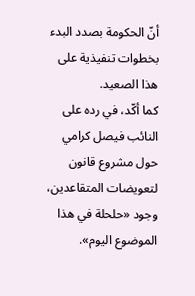أنّ الحكومة بصدد البدء بخطوات تنفيذية على هذا الصعيد.
كما أكّد، في رده على النائب فيصل كرامي حول مشروع قانون لتعويضات المتقاعدين، وجود «حلحلة في هذا الموضوع اليوم».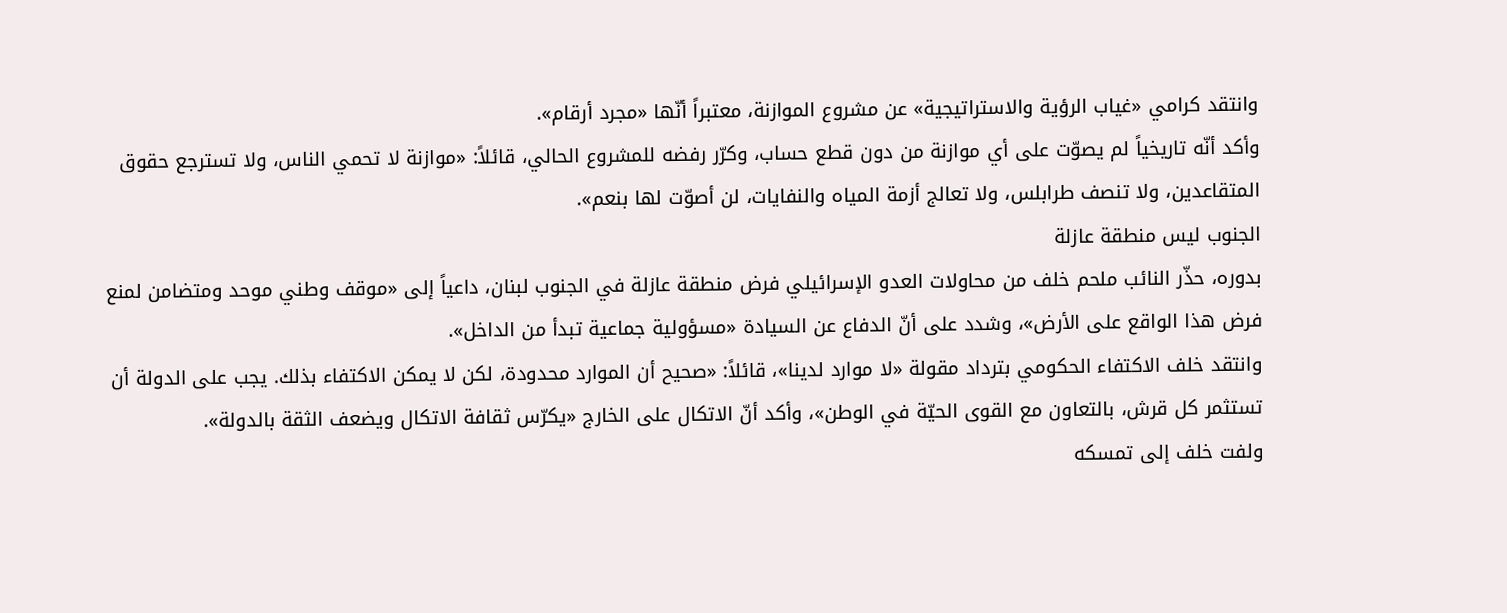وانتقد كرامي «غياب الرؤية والاستراتيجية» عن مشروع الموازنة، معتبراً أنّها «مجرد أرقام».
وأكد أنّه تاريخياً لم يصوّت على أي موازنة من دون قطع حساب، وكرّر رفضه للمشروع الحالي، قائلاً: «موازنة لا تحمي الناس، ولا تسترجع حقوق المتقاعدين، ولا تنصف طرابلس، ولا تعالج أزمة المياه والنفايات، لن أصوّت لها بنعم».
الجنوب ليس منطقة عازلة
بدوره، حذّر النائب ملحم خلف من محاولات العدو الإسرائيلي فرض منطقة عازلة في الجنوب لبنان، داعياً إلى «موقف وطني موحد ومتضامن لمنع فرض هذا الواقع على الأرض»، وشدد على أنّ الدفاع عن السيادة «مسؤولية جماعية تبدأ من الداخل».
وانتقد خلف الاكتفاء الحكومي بترداد مقولة «لا موارد لدينا»، قائلاً: «صحيح أن الموارد محدودة، لكن لا يمكن الاكتفاء بذلك. يجب على الدولة أن تستثمر كل قرش، بالتعاون مع القوى الحيّة في الوطن»، وأكد أنّ الاتكال على الخارج «يكرّس ثقافة الاتكال ويضعف الثقة بالدولة».
ولفت خلف إلى تمسكه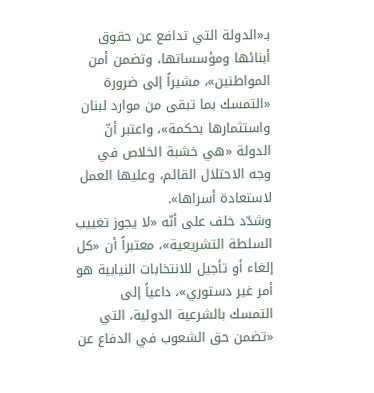بـ«الدولة التي تدافع عن حقوق أبنائها ومؤسساتها، وتضمن أمن المواطنين»، مشيراً إلى ضرورة «التمسك بما تبقى من موارد لبنان واستثمارها بحكمة»، واعتبر أنّ الدولة «هي خشبة الخلاص في وجه الاحتلال القائم، وعليها العمل لاستعادة أسراها».
وشدّد خلف على أنّه «لا يجوز تغييب السلطة التشريعية»، معتبراً أن «كل إلغاء أو تأجيل للانتخابات النيابية هو أمر غير دستوري»، داعياً إلى التمسك بالشرعية الدولية، التي «تضمن حق الشعوب في الدفاع عن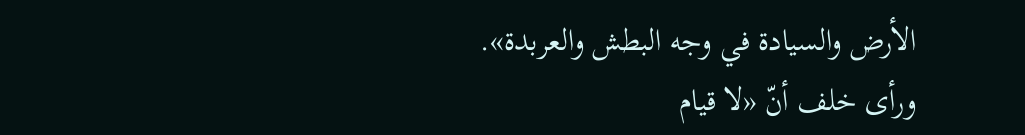الأرض والسيادة في وجه البطش والعربدة».
ورأى خلف أنّ «لا قيام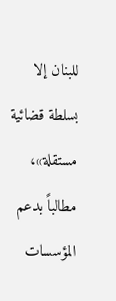للبنان إلا بسلطة قضائية مستقلة»، مطالباً بدعم المؤسسات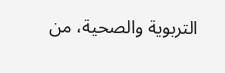التربوية والصحية، من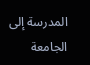المدرسة إلى الجامعة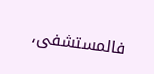فالمستشفى،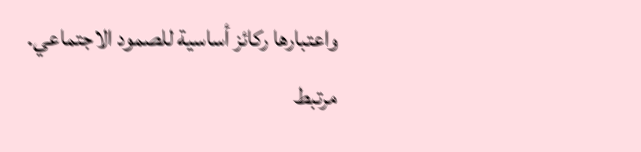واعتبارها ركائز أساسية للصمود الاجتماعي.
مرتبط